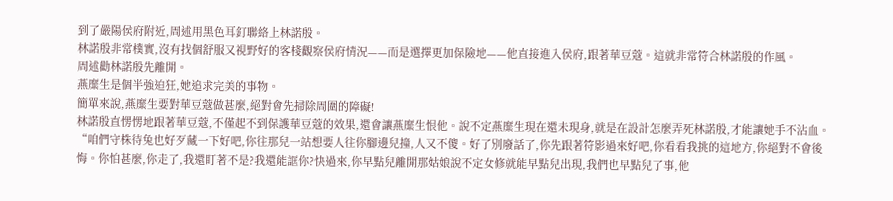到了嚴陽侯府附近,周述用黑色耳釘聯絡上林諾殷。
林諾殷非常樸實,沒有找個舒服又視野好的客棧觀察侯府情況——而是選擇更加保險地——他直接進入侯府,跟著華豆蔻。這就非常符合林諾殷的作風。
周述勸林諾殷先離開。
燕糜生是個半強迫狂,她追求完美的事物。
簡單來說,燕糜生要對華豆蔻做甚麼,絕對會先掃除周圍的障礙!
林諾殷直愣愣地跟著華豆蔻,不僅起不到保護華豆蔻的效果,還會讓燕糜生恨他。說不定燕糜生現在還未現身,就是在設計怎麼弄死林諾殷,才能讓她手不沾血。
“咱們守株待兔也好歹藏一下好吧,你往那兒一站想要人往你腳邊兒撞,人又不傻。好了別廢話了,你先跟著符影過來好吧,你看看我挑的這地方,你絕對不會後悔。你怕甚麼,你走了,我還盯著不是?我還能誆你?快過來,你早點兒離開那姑娘說不定女修就能早點兒出現,我們也早點兒了事,他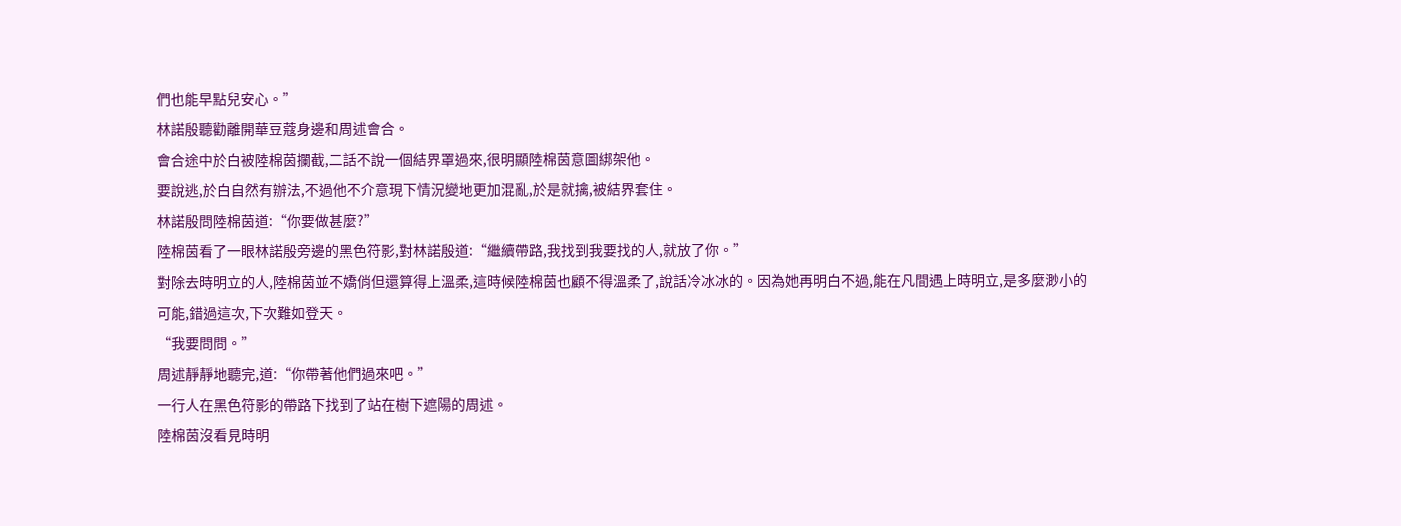們也能早點兒安心。”
林諾殷聽勸離開華豆蔻身邊和周述會合。
會合途中於白被陸棉茵攔截,二話不說一個結界罩過來,很明顯陸棉茵意圖綁架他。
要說逃,於白自然有辦法,不過他不介意現下情況變地更加混亂,於是就擒,被結界套住。
林諾殷問陸棉茵道:“你要做甚麼?”
陸棉茵看了一眼林諾殷旁邊的黑色符影,對林諾殷道:“繼續帶路,我找到我要找的人,就放了你。”
對除去時明立的人,陸棉茵並不嬌俏但還算得上溫柔,這時候陸棉茵也顧不得溫柔了,說話冷冰冰的。因為她再明白不過,能在凡間遇上時明立,是多麼渺小的可能,錯過這次,下次難如登天。
“我要問問。”
周述靜靜地聽完,道:“你帶著他們過來吧。”
一行人在黑色符影的帶路下找到了站在樹下遮陽的周述。
陸棉茵沒看見時明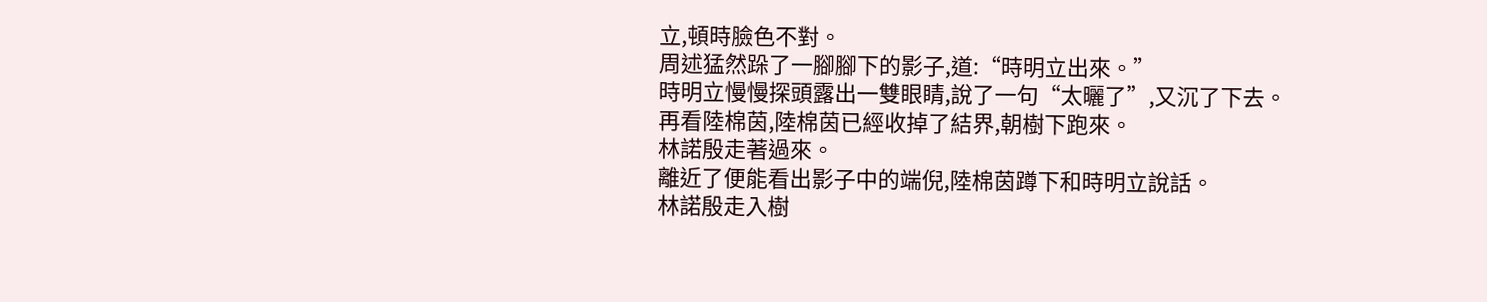立,頓時臉色不對。
周述猛然跺了一腳腳下的影子,道:“時明立出來。”
時明立慢慢探頭露出一雙眼睛,說了一句“太曬了”,又沉了下去。
再看陸棉茵,陸棉茵已經收掉了結界,朝樹下跑來。
林諾殷走著過來。
離近了便能看出影子中的端倪,陸棉茵蹲下和時明立說話。
林諾殷走入樹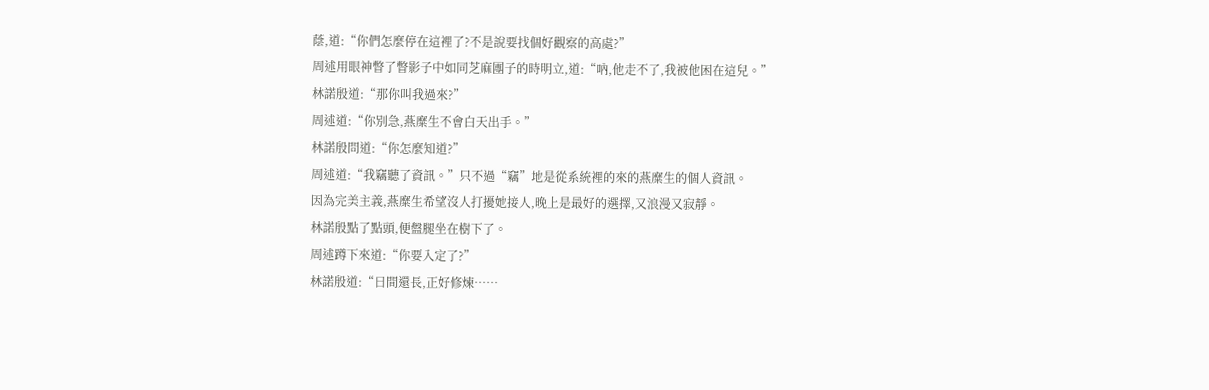蔭,道:“你們怎麼停在這裡了?不是說要找個好觀察的高處?”
周述用眼神瞥了瞥影子中如同芝麻團子的時明立,道:“吶,他走不了,我被他困在這兒。”
林諾殷道:“那你叫我過來?”
周述道:“你別急,燕糜生不會白天出手。”
林諾殷問道:“你怎麼知道?”
周述道:“我竊聽了資訊。”只不過“竊”地是從系統裡的來的燕糜生的個人資訊。
因為完美主義,燕糜生希望沒人打擾她接人,晚上是最好的選擇,又浪漫又寂靜。
林諾殷點了點頭,便盤腿坐在樹下了。
周述蹲下來道:“你要入定了?”
林諾殷道:“日間還長,正好修煉……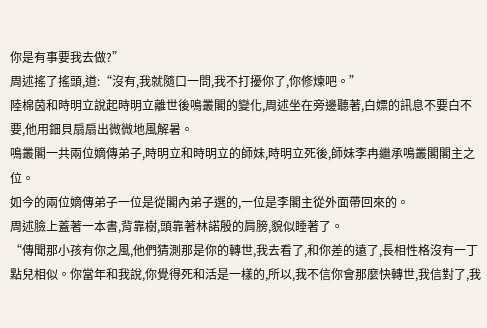你是有事要我去做?”
周述搖了搖頭,道:“沒有,我就隨口一問,我不打擾你了,你修煉吧。”
陸棉茵和時明立說起時明立離世後鳴叢閣的變化,周述坐在旁邊聽著,白嫖的訊息不要白不要,他用鈿貝扇扇出微微地風解暑。
鳴叢閣一共兩位嫡傳弟子,時明立和時明立的師妹,時明立死後,師妹李冉繼承鳴叢閣閣主之位。
如今的兩位嫡傳弟子一位是從閣內弟子選的,一位是李閣主從外面帶回來的。
周述臉上蓋著一本書,背靠樹,頭靠著林諾殷的肩膀,貌似睡著了。
“傳聞那小孩有你之風,他們猜測那是你的轉世,我去看了,和你差的遠了,長相性格沒有一丁點兒相似。你當年和我說,你覺得死和活是一樣的,所以,我不信你會那麼快轉世,我信對了,我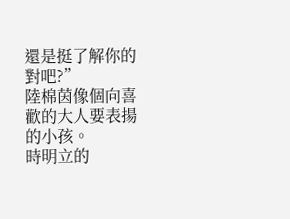還是挺了解你的對吧?”
陸棉茵像個向喜歡的大人要表揚的小孩。
時明立的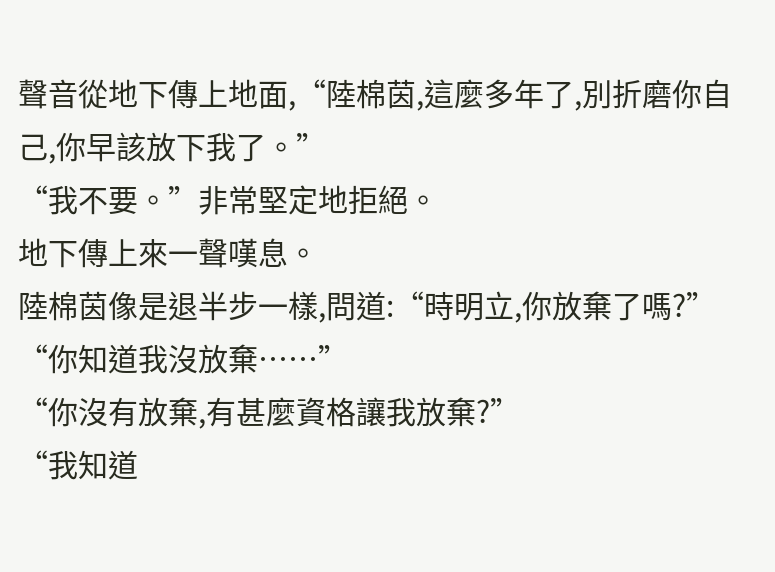聲音從地下傳上地面,“陸棉茵,這麼多年了,別折磨你自己,你早該放下我了。”
“我不要。”非常堅定地拒絕。
地下傳上來一聲嘆息。
陸棉茵像是退半步一樣,問道:“時明立,你放棄了嗎?”
“你知道我沒放棄……”
“你沒有放棄,有甚麼資格讓我放棄?”
“我知道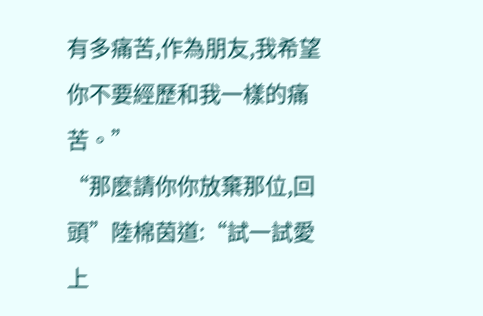有多痛苦,作為朋友,我希望你不要經歷和我一樣的痛苦。”
“那麼請你你放棄那位,回頭”陸棉茵道:“試一試愛上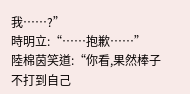我……?”
時明立:“……抱歉……”
陸棉茵笑道:“你看,果然棒子不打到自己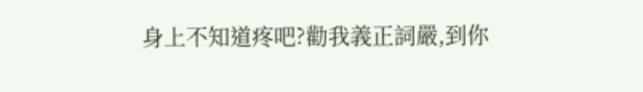身上不知道疼吧?勸我義正詞嚴,到你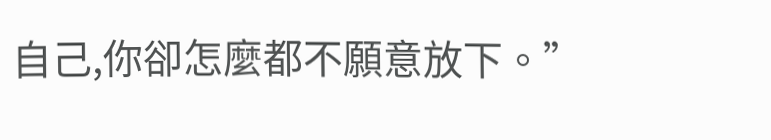自己,你卻怎麼都不願意放下。”